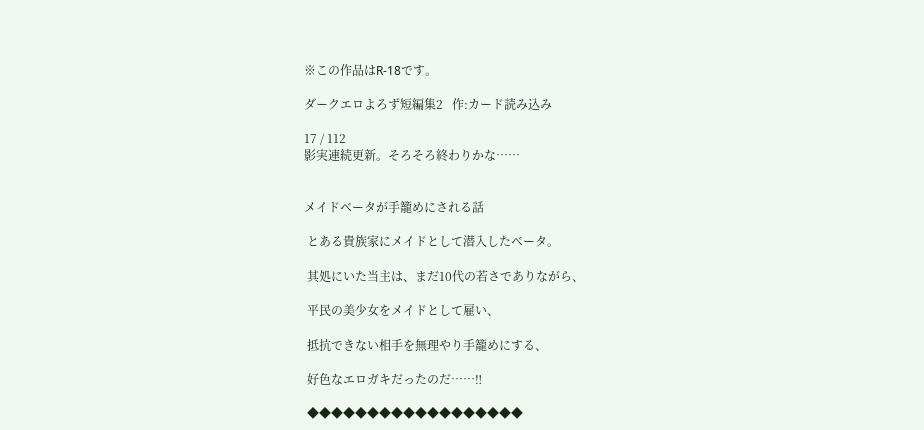※この作品はR-18です。

ダークエロよろず短編集2   作:カード読み込み

17 / 112
影実連続更新。そろそろ終わりかな……


メイドベータが手籠めにされる話

 とある貴族家にメイドとして潜入したベータ。

 其処にいた当主は、まだ10代の若さでありながら、

 平民の美少女をメイドとして雇い、

 抵抗できない相手を無理やり手籠めにする、

 好色なエロガキだったのだ……‼

 ◆◆◆◆◆◆◆◆◆◆◆◆◆◆◆◆◆◆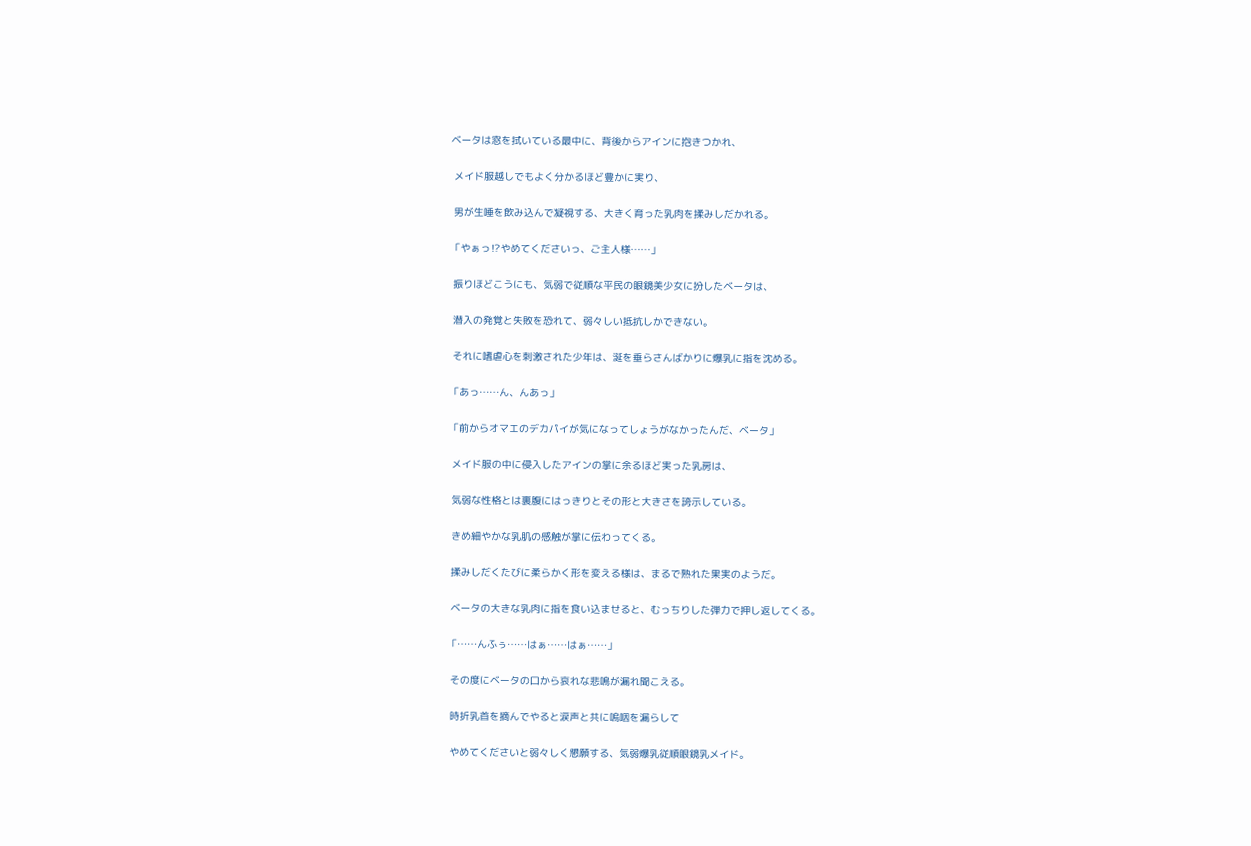ベータは窓を拭いている最中に、背後からアインに抱きつかれ、

 メイド服越しでもよく分かるほど豊かに実り、

 男が生唾を飲み込んで凝視する、大きく育った乳肉を揉みしだかれる。

「やぁっ⁉やめてくださいっ、ご主人様……」

 振りほどこうにも、気弱で従順な平民の眼鏡美少女に扮したベータは、

 潜入の発覚と失敗を恐れて、弱々しい抵抗しかできない。

 それに嗜虐心を刺激された少年は、涎を垂らさんばかりに爆乳に指を沈める。

「あっ……ん、んあっ」

「前からオマエのデカパイが気になってしょうがなかったんだ、ベータ」

 メイド服の中に侵入したアインの掌に余るほど実った乳房は、

 気弱な性格とは裏腹にはっきりとその形と大きさを誇示している。

 きめ細やかな乳肌の感触が掌に伝わってくる。

 揉みしだくたびに柔らかく形を変える様は、まるで熟れた果実のようだ。

 ベータの大きな乳肉に指を食い込ませると、むっちりした弾力で押し返してくる。

「……んふぅ……はぁ……はぁ……」

 その度にベータの口から哀れな悲鳴が漏れ聞こえる。

 時折乳首を摘んでやると涙声と共に嗚咽を漏らして

 やめてくださいと弱々しく懇願する、気弱爆乳従順眼鏡乳メイド。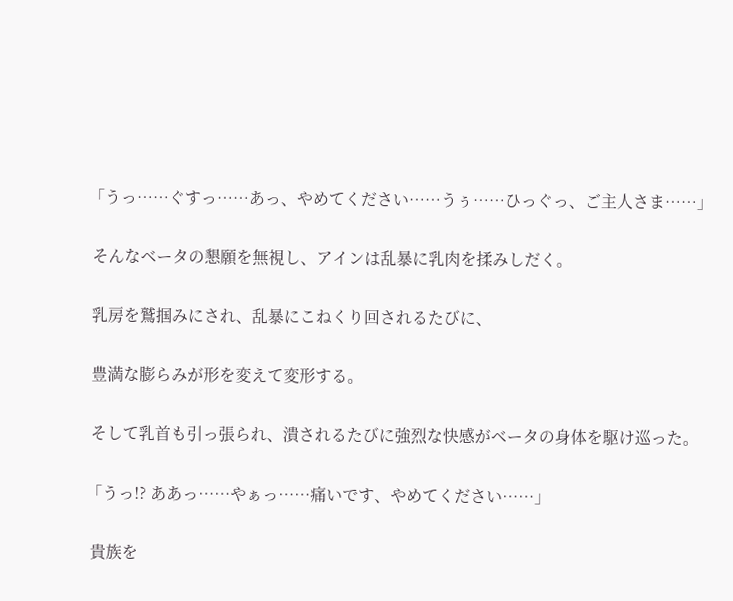「うっ……ぐすっ……あっ、やめてください……うぅ……ひっぐっ、ご主人さま……」

 そんなベータの懇願を無視し、アインは乱暴に乳肉を揉みしだく。

 乳房を鷲掴みにされ、乱暴にこねくり回されるたびに、

 豊満な膨らみが形を変えて変形する。

 そして乳首も引っ張られ、潰されるたびに強烈な快感がベータの身体を駆け巡った。

「うっ!? ああっ……やぁっ……痛いです、やめてください……」

 貴族を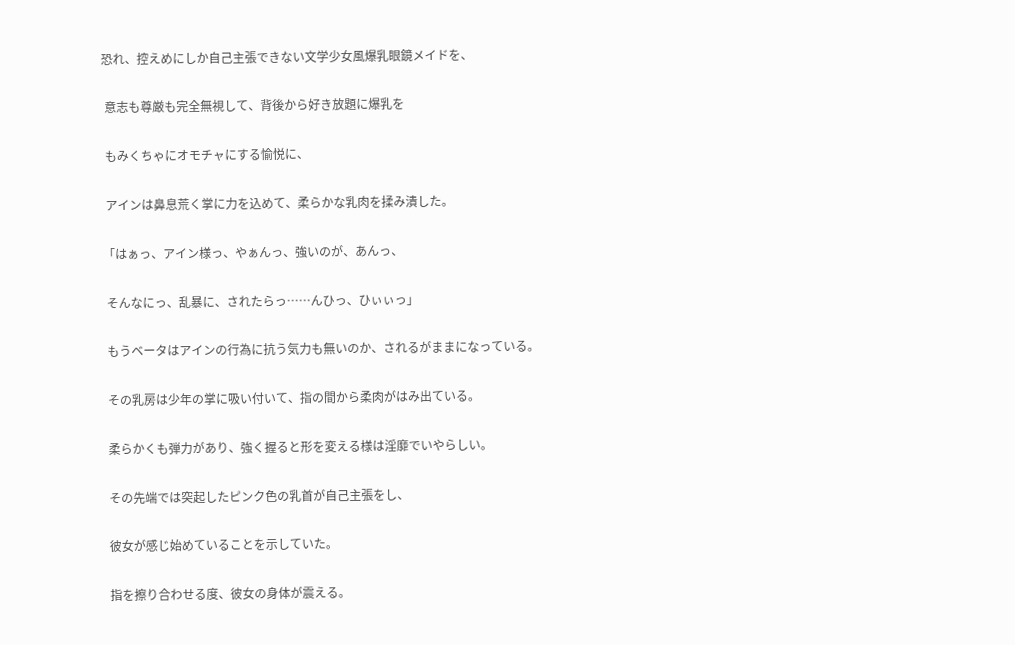恐れ、控えめにしか自己主張できない文学少女風爆乳眼鏡メイドを、

 意志も尊厳も完全無視して、背後から好き放題に爆乳を

 もみくちゃにオモチャにする愉悦に、

 アインは鼻息荒く掌に力を込めて、柔らかな乳肉を揉み潰した。

「はぁっ、アイン様っ、やぁんっ、強いのが、あんっ、

 そんなにっ、乱暴に、されたらっ……んひっ、ひぃぃっ」

 もうベータはアインの行為に抗う気力も無いのか、されるがままになっている。

 その乳房は少年の掌に吸い付いて、指の間から柔肉がはみ出ている。

 柔らかくも弾力があり、強く握ると形を変える様は淫靡でいやらしい。

 その先端では突起したピンク色の乳首が自己主張をし、

 彼女が感じ始めていることを示していた。

 指を擦り合わせる度、彼女の身体が震える。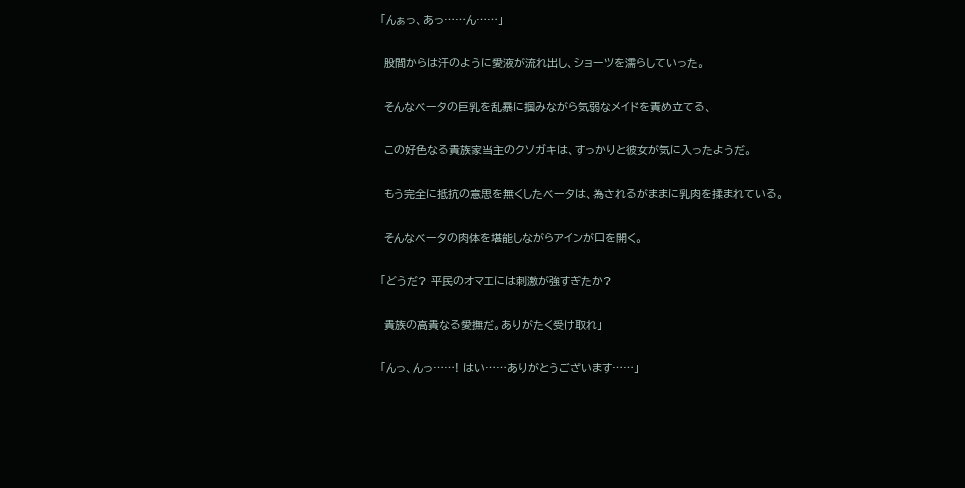「んぁっ、あっ……ん……」

 股間からは汗のように愛液が流れ出し、ショーツを濡らしていった。

 そんなベータの巨乳を乱暴に掴みながら気弱なメイドを責め立てる、

 この好色なる貴族家当主のクソガキは、すっかりと彼女が気に入ったようだ。

 もう完全に抵抗の意思を無くしたベータは、為されるがままに乳肉を揉まれている。

 そんなベータの肉体を堪能しながらアインが口を開く。

「どうだ? 平民のオマエには刺激が強すぎたか?

 貴族の高貴なる愛撫だ。ありがたく受け取れ」

「んっ、んっ……! はい……ありがとうございます……」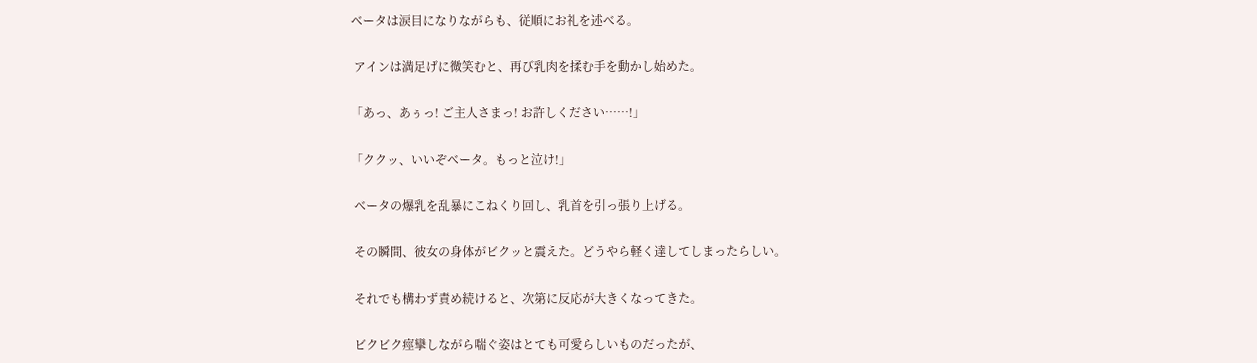ベータは涙目になりながらも、従順にお礼を述べる。

 アインは満足げに微笑むと、再び乳肉を揉む手を動かし始めた。

「あっ、あぅっ! ご主人さまっ! お許しください……!」

「ククッ、いいぞベータ。もっと泣け!」

 ベータの爆乳を乱暴にこねくり回し、乳首を引っ張り上げる。

 その瞬間、彼女の身体がビクッと震えた。どうやら軽く達してしまったらしい。

 それでも構わず責め続けると、次第に反応が大きくなってきた。

 ビクビク痙攣しながら喘ぐ姿はとても可愛らしいものだったが、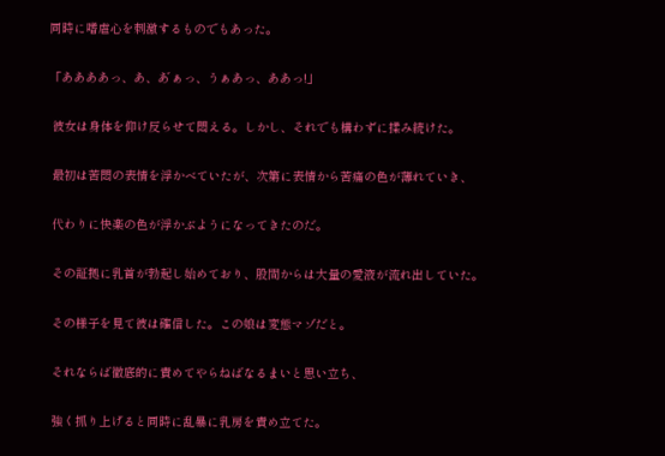同時に嗜虐心を刺激するものでもあった。

「ああああっ、あ、あ゛ぁっ、うぁあっ、ああっ!」

 彼女は身体を仰け反らせて悶える。しかし、それでも構わずに揉み続けた。

 最初は苦悶の表情を浮かべていたが、次第に表情から苦痛の色が薄れていき、

 代わりに快楽の色が浮かぶようになってきたのだ。

 その証拠に乳首が勃起し始めており、股間からは大量の愛液が流れ出していた。

 その様子を見て彼は確信した。この娘は変態マゾだと。

 それならば徹底的に責めてやらねばなるまいと思い立ち、

 強く抓り上げると同時に乱暴に乳房を責め立てた。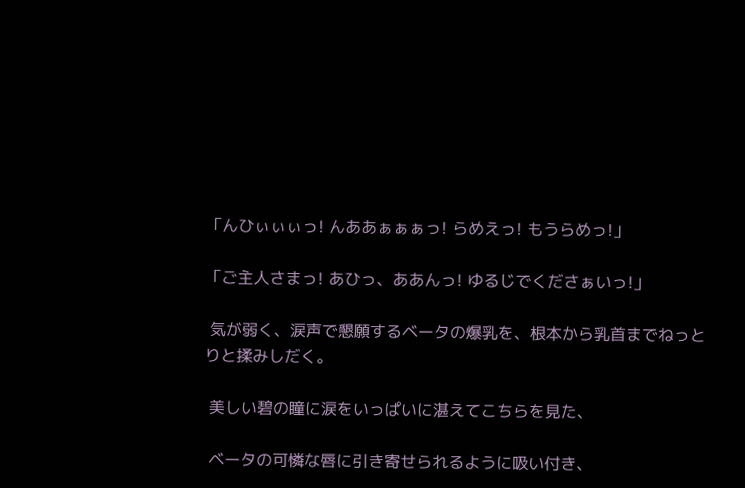「んひぃぃぃっ! んああぁぁぁっ! らめえっ! もうらめっ!」

「ご主人さまっ! あひっ、ああんっ! ゆるじでくださぁいっ!」

 気が弱く、涙声で懇願するベータの爆乳を、根本から乳首までねっとりと揉みしだく。

 美しい碧の瞳に涙をいっぱいに湛えてこちらを見た、

 ベータの可憐な唇に引き寄せられるように吸い付き、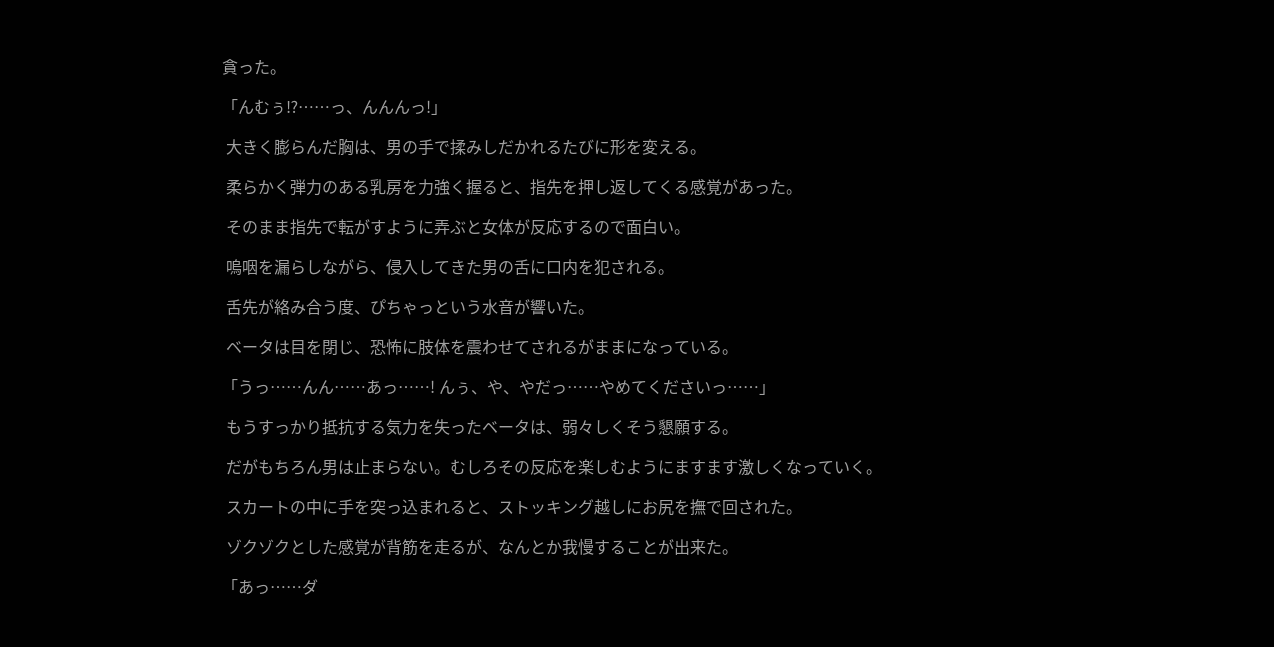貪った。

「んむぅ⁉……っ、んんんっ!」

 大きく膨らんだ胸は、男の手で揉みしだかれるたびに形を変える。

 柔らかく弾力のある乳房を力強く握ると、指先を押し返してくる感覚があった。

 そのまま指先で転がすように弄ぶと女体が反応するので面白い。

 嗚咽を漏らしながら、侵入してきた男の舌に口内を犯される。

 舌先が絡み合う度、ぴちゃっという水音が響いた。

 ベータは目を閉じ、恐怖に肢体を震わせてされるがままになっている。

「うっ……んん……あっ……! んぅ、や、やだっ……やめてくださいっ……」

 もうすっかり抵抗する気力を失ったベータは、弱々しくそう懇願する。

 だがもちろん男は止まらない。むしろその反応を楽しむようにますます激しくなっていく。

 スカートの中に手を突っ込まれると、ストッキング越しにお尻を撫で回された。

 ゾクゾクとした感覚が背筋を走るが、なんとか我慢することが出来た。

「あっ……ダ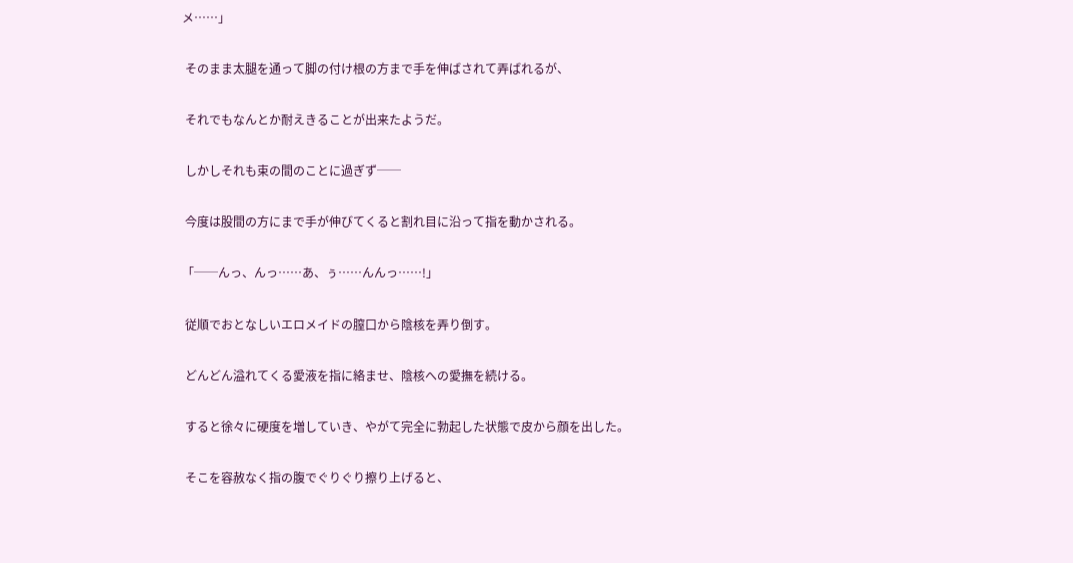メ……」

 そのまま太腿を通って脚の付け根の方まで手を伸ばされて弄ばれるが、

 それでもなんとか耐えきることが出来たようだ。

 しかしそれも束の間のことに過ぎず──

 今度は股間の方にまで手が伸びてくると割れ目に沿って指を動かされる。

「──んっ、んっ……あ、ぅ……んんっ……!」

 従順でおとなしいエロメイドの膣口から陰核を弄り倒す。

 どんどん溢れてくる愛液を指に絡ませ、陰核への愛撫を続ける。

 すると徐々に硬度を増していき、やがて完全に勃起した状態で皮から顔を出した。

 そこを容赦なく指の腹でぐりぐり擦り上げると、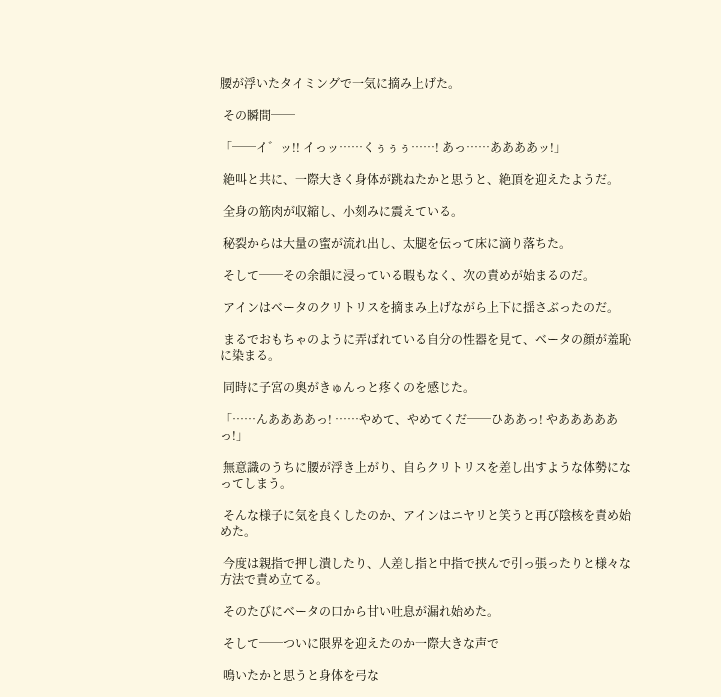腰が浮いたタイミングで一気に摘み上げた。

 その瞬間──

「──イ゛ッ!! イっッ……くぅぅぅ……! あっ……ああああッ!」

 絶叫と共に、一際大きく身体が跳ねたかと思うと、絶頂を迎えたようだ。

 全身の筋肉が収縮し、小刻みに震えている。

 秘裂からは大量の蜜が流れ出し、太腿を伝って床に滴り落ちた。

 そして──その余韻に浸っている暇もなく、次の責めが始まるのだ。

 アインはベータのクリトリスを摘まみ上げながら上下に揺さぶったのだ。

 まるでおもちゃのように弄ばれている自分の性器を見て、ベータの顔が羞恥に染まる。

 同時に子宮の奥がきゅんっと疼くのを感じた。

「……んああああっ! ……やめて、やめてくだ──ひああっ! やあああああっ!」

 無意識のうちに腰が浮き上がり、自らクリトリスを差し出すような体勢になってしまう。

 そんな様子に気を良くしたのか、アインはニヤリと笑うと再び陰核を責め始めた。

 今度は親指で押し潰したり、人差し指と中指で挟んで引っ張ったりと様々な方法で責め立てる。

 そのたびにベータの口から甘い吐息が漏れ始めた。

 そして──ついに限界を迎えたのか一際大きな声で

 鳴いたかと思うと身体を弓な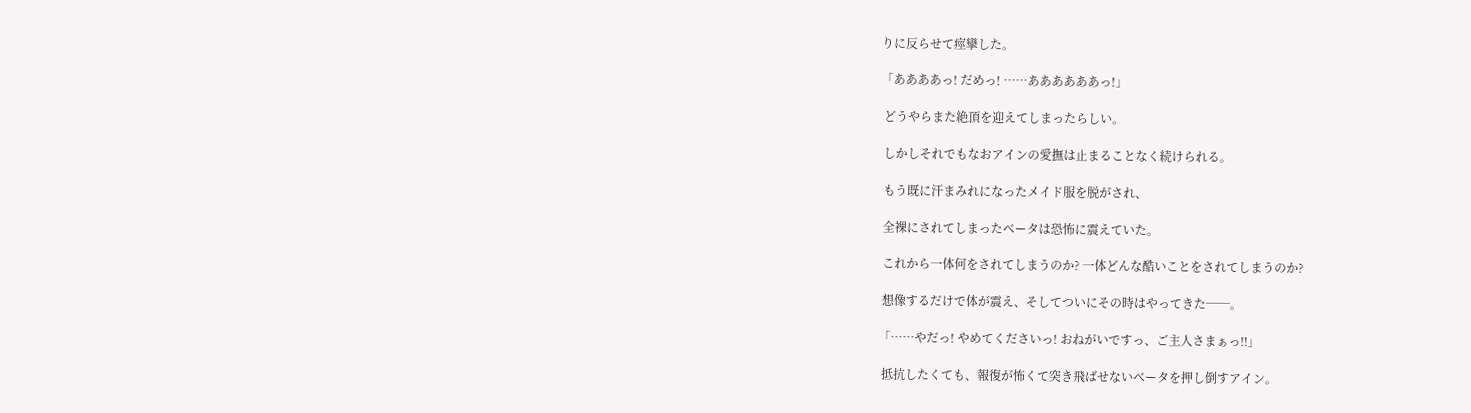りに反らせて痙攣した。

「ああああっ! だめっ! ……ああああああっ!」

 どうやらまた絶頂を迎えてしまったらしい。

 しかしそれでもなおアインの愛撫は止まることなく続けられる。

 もう既に汗まみれになったメイド服を脱がされ、

 全裸にされてしまったベータは恐怖に震えていた。

 これから一体何をされてしまうのか? 一体どんな酷いことをされてしまうのか?

 想像するだけで体が震え、そしてついにその時はやってきた──。

「……やだっ! やめてくださいっ! おねがいですっ、ご主人さまぁっ‼」

 抵抗したくても、報復が怖くて突き飛ばせないベータを押し倒すアイン。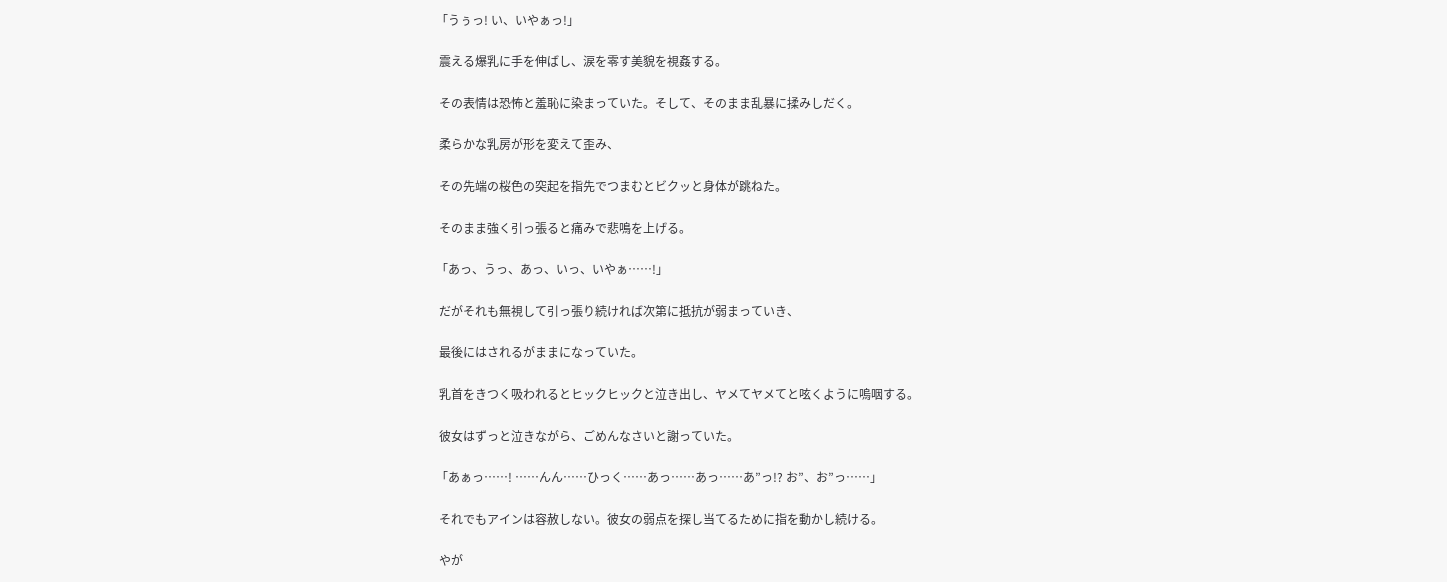「うぅっ! い、いやぁっ!」

 震える爆乳に手を伸ばし、涙を零す美貌を視姦する。

 その表情は恐怖と羞恥に染まっていた。そして、そのまま乱暴に揉みしだく。

 柔らかな乳房が形を変えて歪み、

 その先端の桜色の突起を指先でつまむとビクッと身体が跳ねた。

 そのまま強く引っ張ると痛みで悲鳴を上げる。

「あっ、うっ、あっ、いっ、いやぁ……!」

 だがそれも無視して引っ張り続ければ次第に抵抗が弱まっていき、

 最後にはされるがままになっていた。

 乳首をきつく吸われるとヒックヒックと泣き出し、ヤメてヤメてと呟くように嗚咽する。

 彼女はずっと泣きながら、ごめんなさいと謝っていた。

「あぁっ……! ……んん……ひっく……あっ……あっ……あ”っ!? お”、お”っ……」

 それでもアインは容赦しない。彼女の弱点を探し当てるために指を動かし続ける。

 やが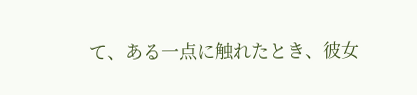て、ある一点に触れたとき、彼女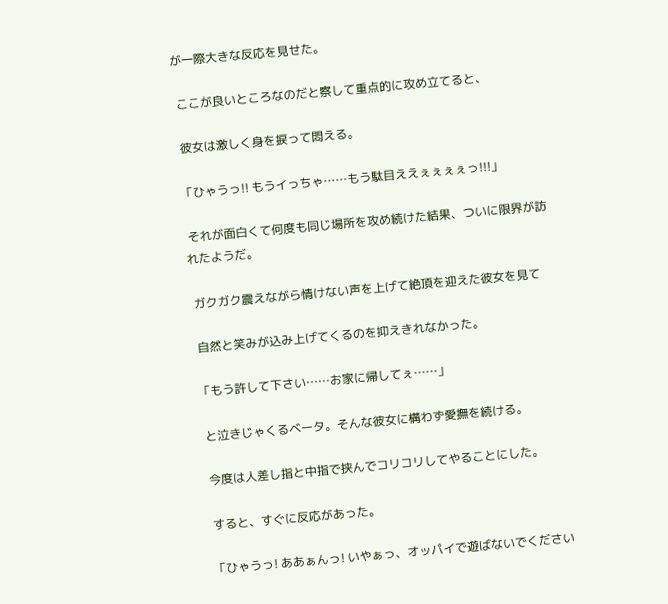が一際大きな反応を見せた。

 ここが良いところなのだと察して重点的に攻め立てると、

 彼女は激しく身を捩って悶える。

「ひゃうっ!! もうイっちゃ……もう駄目ええぇぇぇぇっ!!!」

 それが面白くて何度も同じ場所を攻め続けた結果、ついに限界が訪れたようだ。

 ガクガク震えながら情けない声を上げて絶頂を迎えた彼女を見て

 自然と笑みが込み上げてくるのを抑えきれなかった。

「もう許して下さい……お家に帰してぇ……」

 と泣きじゃくるベータ。そんな彼女に構わず愛撫を続ける。

 今度は人差し指と中指で挟んでコリコリしてやることにした。

 すると、すぐに反応があった。

「ひゃうっ! ああぁんっ! いやぁっ、オッパイで遊ばないでください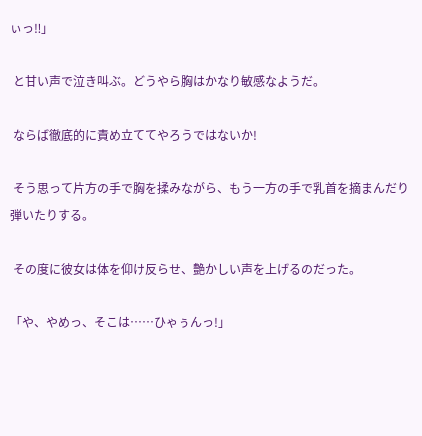ぃっ‼」

 と甘い声で泣き叫ぶ。どうやら胸はかなり敏感なようだ。

 ならば徹底的に責め立ててやろうではないか!

 そう思って片方の手で胸を揉みながら、もう一方の手で乳首を摘まんだり弾いたりする。

 その度に彼女は体を仰け反らせ、艶かしい声を上げるのだった。

「や、やめっ、そこは……ひゃぅんっ!」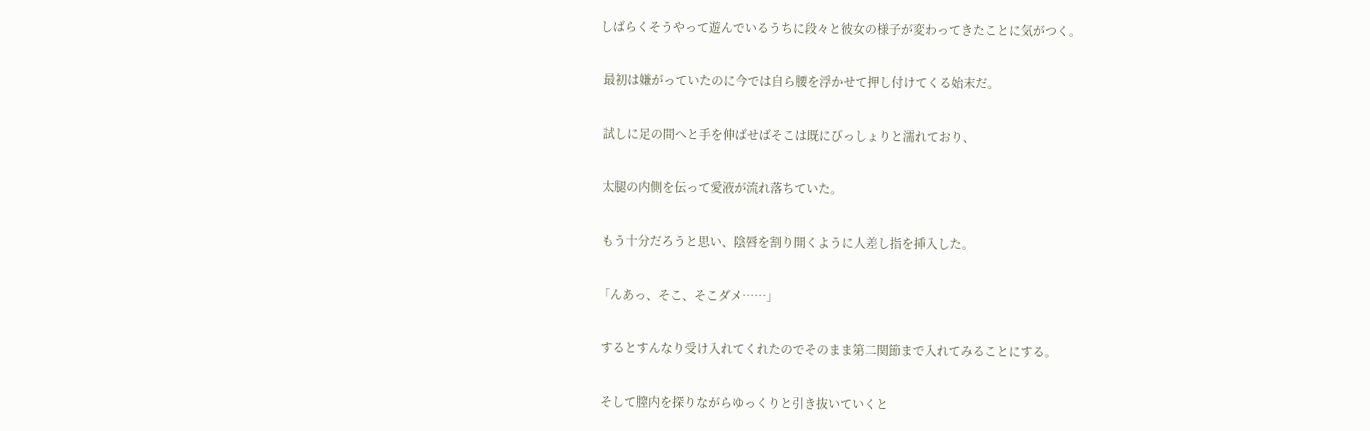しばらくそうやって遊んでいるうちに段々と彼女の様子が変わってきたことに気がつく。

 最初は嫌がっていたのに今では自ら腰を浮かせて押し付けてくる始末だ。

 試しに足の間へと手を伸ばせばそこは既にびっしょりと濡れており、

 太腿の内側を伝って愛液が流れ落ちていた。

 もう十分だろうと思い、陰唇を割り開くように人差し指を挿入した。

「んあっ、そこ、そこダメ……」

 するとすんなり受け入れてくれたのでそのまま第二関節まで入れてみることにする。

 そして膣内を探りながらゆっくりと引き抜いていくと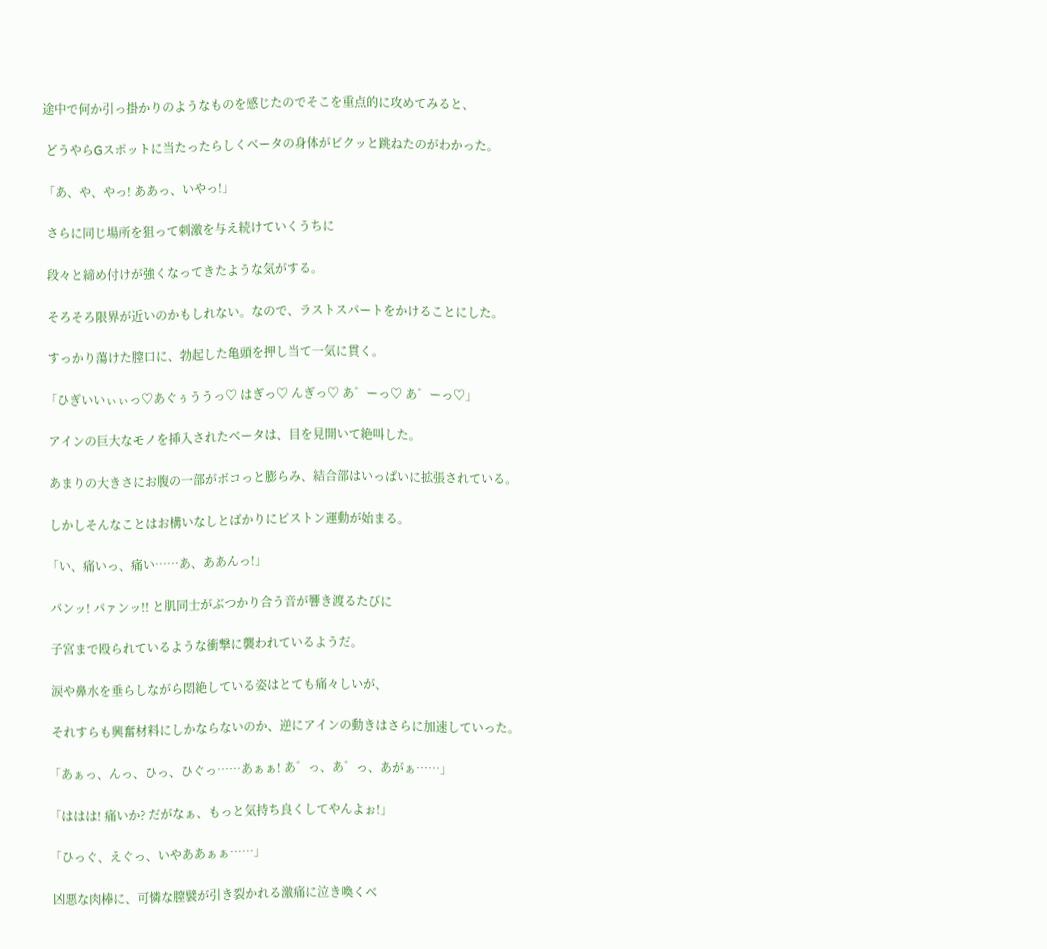途中で何か引っ掛かりのようなものを感じたのでそこを重点的に攻めてみると、

 どうやらGスポットに当たったらしくベータの身体がビクッと跳ねたのがわかった。

「あ、や、やっ! ああっ、いやっ!」

 さらに同じ場所を狙って刺激を与え続けていくうちに

 段々と締め付けが強くなってきたような気がする。

 そろそろ限界が近いのかもしれない。なので、ラストスパートをかけることにした。

 すっかり蕩けた膣口に、勃起した亀頭を押し当て一気に貫く。

「ひぎいいぃぃっ♡あぐぅううっ♡ はぎっ♡ んぎっ♡ あ゛ーっ♡ あ゛ーっ♡」

 アインの巨大なモノを挿入されたベータは、目を見開いて絶叫した。

 あまりの大きさにお腹の一部がボコっと膨らみ、結合部はいっぱいに拡張されている。

 しかしそんなことはお構いなしとばかりにピストン運動が始まる。

「い、痛いっ、痛い……あ、ああんっ!」

 パンッ! パァンッ!! と肌同士がぶつかり合う音が響き渡るたびに

 子宮まで殴られているような衝撃に襲われているようだ。

 涙や鼻水を垂らしながら悶絶している姿はとても痛々しいが、

 それすらも興奮材料にしかならないのか、逆にアインの動きはさらに加速していった。

「あぁっ、んっ、ひっ、ひぐっ……あぁぁ! あ゛っ、あ゛っ、あがぁ……」

「ははは! 痛いか? だがなぁ、もっと気持ち良くしてやんよぉ!」

「ひっぐ、えぐっ、いやああぁぁ……」

 凶悪な肉棒に、可憐な膣襞が引き裂かれる激痛に泣き喚くベ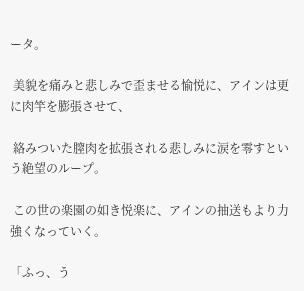ータ。

 美貌を痛みと悲しみで歪ませる愉悦に、アインは更に肉竿を膨張させて、

 絡みついた膣肉を拡張される悲しみに涙を零すという絶望のループ。

 この世の楽園の如き悦楽に、アインの抽送もより力強くなっていく。

「ふっ、う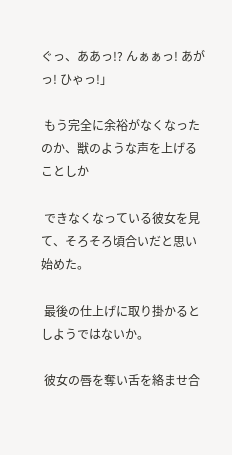ぐっ、ああっ!? んぁぁっ! あがっ! ひゃっ!」

 もう完全に余裕がなくなったのか、獣のような声を上げることしか

 できなくなっている彼女を見て、そろそろ頃合いだと思い始めた。

 最後の仕上げに取り掛かるとしようではないか。

 彼女の唇を奪い舌を絡ませ合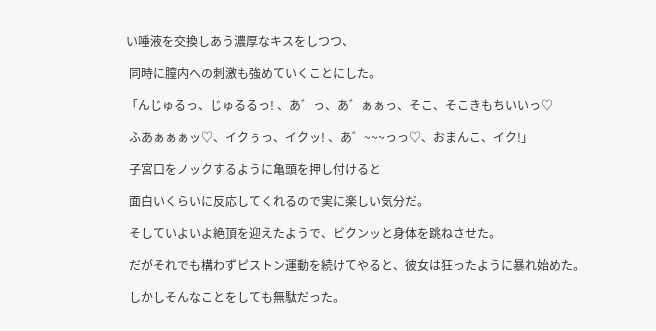い唾液を交換しあう濃厚なキスをしつつ、

 同時に膣内への刺激も強めていくことにした。

「んじゅるっ、じゅるるっ! 、あ゛っ、あ゛ぁぁっ、そこ、そこきもちいいっ♡

 ふあぁぁぁッ♡、イクぅっ、イクッ! 、あ゛~~~っっ♡、おまんこ、イク!」

 子宮口をノックするように亀頭を押し付けると

 面白いくらいに反応してくれるので実に楽しい気分だ。

 そしていよいよ絶頂を迎えたようで、ビクンッと身体を跳ねさせた。

 だがそれでも構わずピストン運動を続けてやると、彼女は狂ったように暴れ始めた。

 しかしそんなことをしても無駄だった。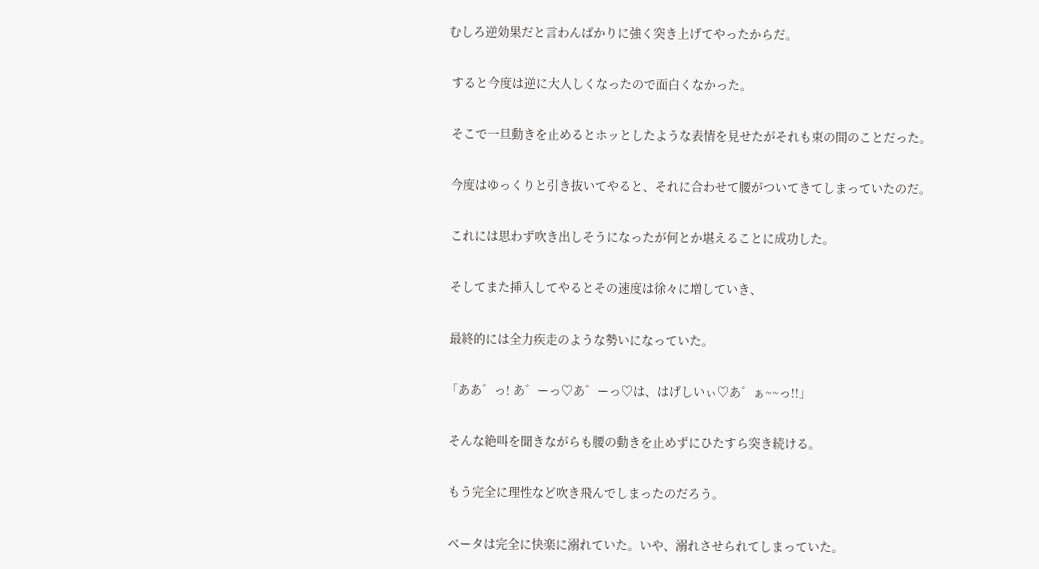むしろ逆効果だと言わんばかりに強く突き上げてやったからだ。

 すると今度は逆に大人しくなったので面白くなかった。

 そこで一旦動きを止めるとホッとしたような表情を見せたがそれも束の間のことだった。

 今度はゆっくりと引き抜いてやると、それに合わせて腰がついてきてしまっていたのだ。

 これには思わず吹き出しそうになったが何とか堪えることに成功した。

 そしてまた挿入してやるとその速度は徐々に増していき、

 最終的には全力疾走のような勢いになっていた。

「ああ゛っ! あ゛ーっ♡あ゛ーっ♡は、はげしいぃ♡あ゛ぁ~~っ!!」

 そんな絶叫を聞きながらも腰の動きを止めずにひたすら突き続ける。

 もう完全に理性など吹き飛んでしまったのだろう。

 ベータは完全に快楽に溺れていた。いや、溺れさせられてしまっていた。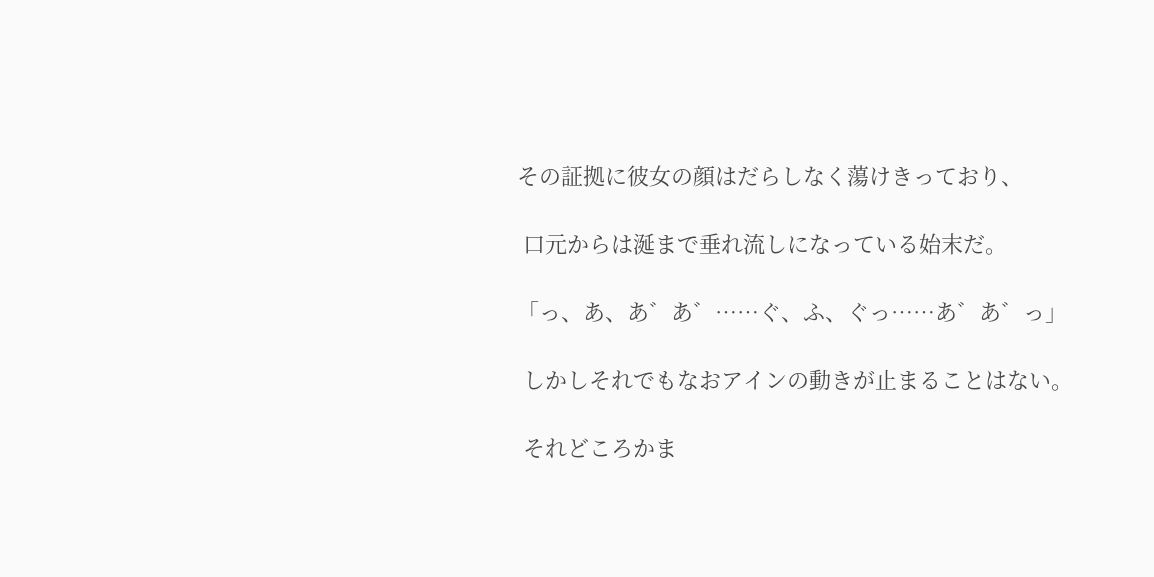その証拠に彼女の顔はだらしなく蕩けきっており、

 口元からは涎まで垂れ流しになっている始末だ。

「っ、あ、あ゛あ゛……ぐ、ふ、ぐっ……あ゛あ゛っ」

 しかしそれでもなおアインの動きが止まることはない。

 それどころかま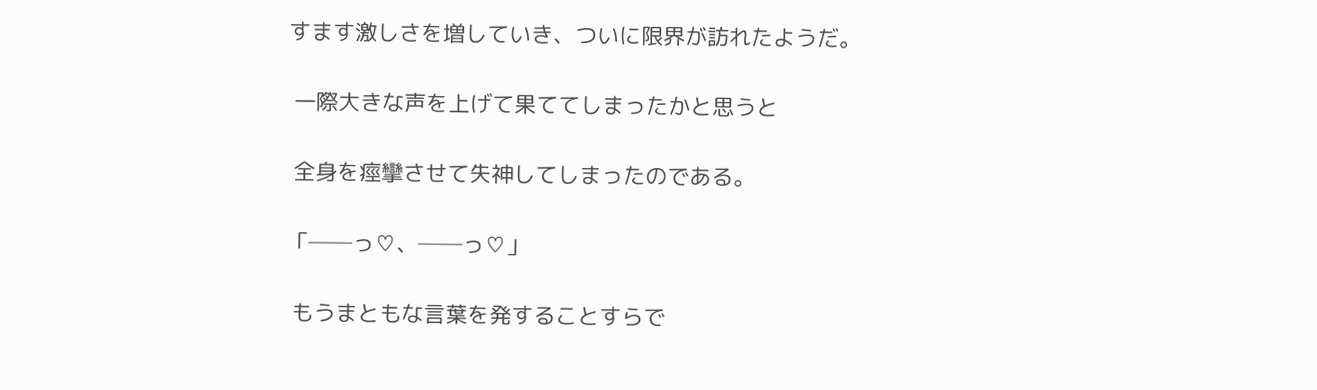すます激しさを増していき、ついに限界が訪れたようだ。

 一際大きな声を上げて果ててしまったかと思うと

 全身を痙攣させて失神してしまったのである。

「──っ♡、──っ♡」

 もうまともな言葉を発することすらで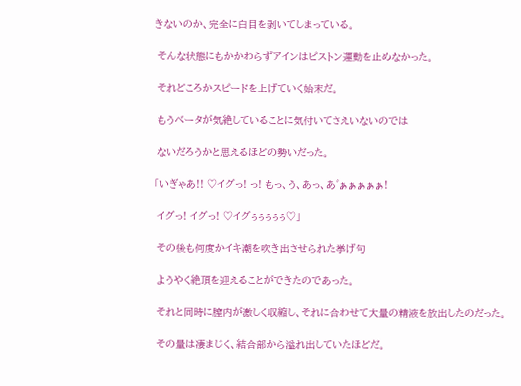きないのか、完全に白目を剥いてしまっている。

 そんな状態にもかかわらずアインはピストン運動を止めなかった。

 それどころかスピードを上げていく始末だ。

 もうベータが気絶していることに気付いてさえいないのでは

 ないだろうかと思えるほどの勢いだった。

「いぎゃあ!! ♡イグっ! っ! もっ、う、あっ、あ゛ぁぁぁぁぁ!

 イグっ! イグっ! ♡イグぅぅぅぅぅ♡」

 その後も何度かイキ潮を吹き出させられた挙げ句

 ようやく絶頂を迎えることができたのであった。

 それと同時に膣内が激しく収縮し、それに合わせて大量の精液を放出したのだった。

 その量は凄まじく、結合部から溢れ出していたほどだ。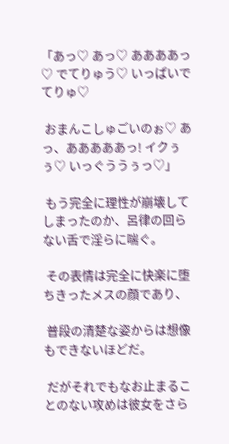「あっ♡ あっ♡ ああああっ♡ でてりゅう♡ いっぱいでてりゅ♡

 おまんこしゅごいのぉ♡ あっ、あああああっ! イクぅぅ♡ いっぐううぅっ♡」

 もう完全に理性が崩壊してしまったのか、呂律の回らない舌で淫らに喘ぐ。

 その表情は完全に快楽に堕ちきったメスの顔であり、

 普段の清楚な姿からは想像もできないほどだ。

 だがそれでもなお止まることのない攻めは彼女をさら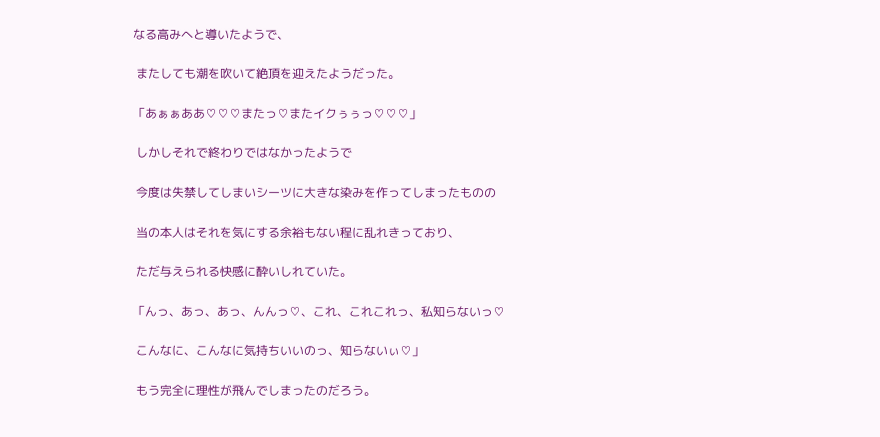なる高みへと導いたようで、

 またしても潮を吹いて絶頂を迎えたようだった。

「あぁぁああ♡♡♡またっ♡またイクぅぅっ♡♡♡」

 しかしそれで終わりではなかったようで

 今度は失禁してしまいシーツに大きな染みを作ってしまったものの

 当の本人はそれを気にする余裕もない程に乱れきっており、

 ただ与えられる快感に酔いしれていた。

「んっ、あっ、あっ、んんっ♡、これ、これこれっ、私知らないっ♡

 こんなに、こんなに気持ちいいのっ、知らないぃ♡」

 もう完全に理性が飛んでしまったのだろう。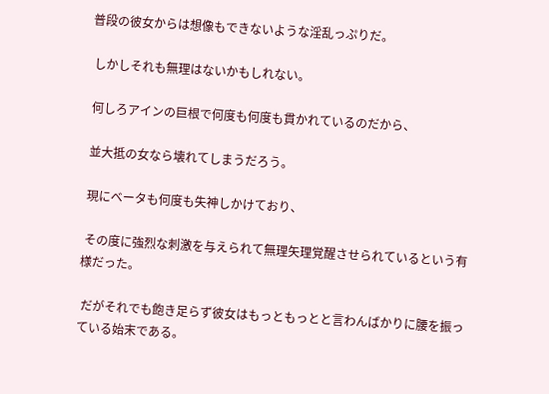普段の彼女からは想像もできないような淫乱っぷりだ。

 しかしそれも無理はないかもしれない。

 何しろアインの巨根で何度も何度も貫かれているのだから、

 並大抵の女なら壊れてしまうだろう。

 現にベータも何度も失神しかけており、

 その度に強烈な刺激を与えられて無理矢理覚醒させられているという有様だった。

 だがそれでも飽き足らず彼女はもっともっとと言わんばかりに腰を振っている始末である。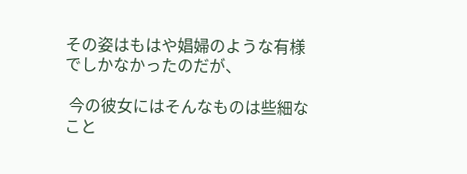その姿はもはや娼婦のような有様でしかなかったのだが、

 今の彼女にはそんなものは些細なこと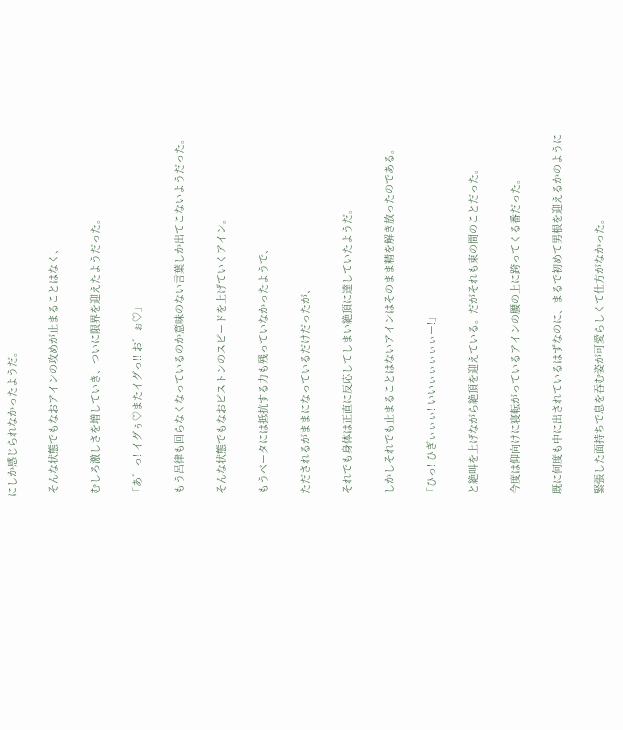にしか感じられなかったようだ。

 そんな状態でもなおアインの攻めが止まることはなく、

 むしろ激しさを増していき、ついに限界を迎えたようだった。

「あ゛っ! イグぅ♡またイグっ!! お゛ぉ♡」

 もう呂律も回らなくなっているのか意味のない言葉しか出てこないようだった。

 そんな状態でもなおピストンのスピードを上げていくアイン。

 もうベータには抵抗する力も残っていなかったようで、

 ただされるがままになっているだけだったが、

 それでも身体は正直に反応してしまい絶頂に達していたようだ。

 しかしそれでも止まることはないアインはそのまま精を解き放ったのである。

「ひっ! ひぎぃぃぃ! いいぃぃぃぃぃー!」

 と絶叫を上げながら絶頂を迎えている。だがそれも束の間のことだった。

 今度は仰向けに寝転がっているアインの腰の上に跨ってくる番だった。

 既に何度も中に出されているはずなのに、まるで初めて男根を迎えるかのように

 緊張した面持ちで息を吞む姿が可愛らしくて仕方がなかった。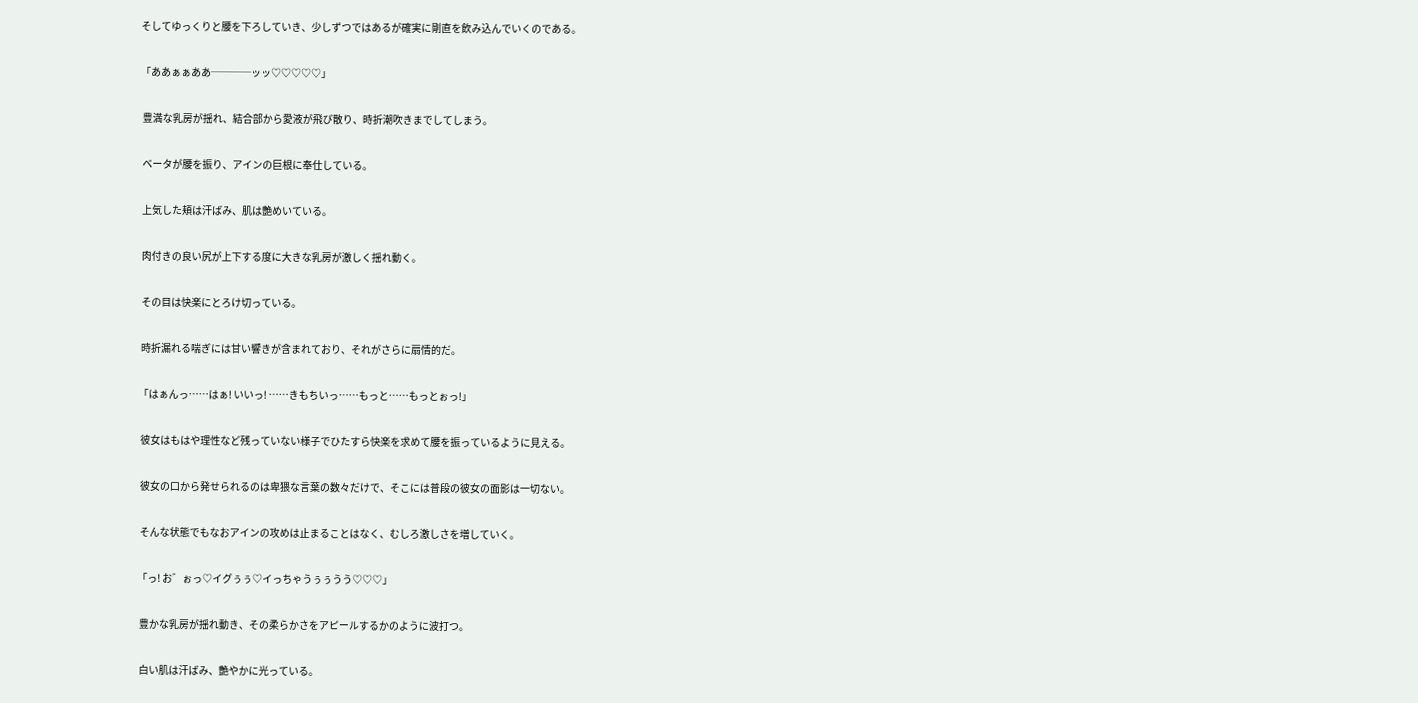そしてゆっくりと腰を下ろしていき、少しずつではあるが確実に剛直を飲み込んでいくのである。

「ああぁぁああ────ッッ♡♡♡♡♡」

 豊満な乳房が揺れ、結合部から愛液が飛び散り、時折潮吹きまでしてしまう。

 ベータが腰を振り、アインの巨根に奉仕している。

 上気した頬は汗ばみ、肌は艶めいている。

 肉付きの良い尻が上下する度に大きな乳房が激しく揺れ動く。

 その目は快楽にとろけ切っている。

 時折漏れる喘ぎには甘い響きが含まれており、それがさらに扇情的だ。

「はぁんっ……はぁ! いいっ! ……きもちいっ……もっと……もっとぉっ!」

 彼女はもはや理性など残っていない様子でひたすら快楽を求めて腰を振っているように見える。

 彼女の口から発せられるのは卑猥な言葉の数々だけで、そこには普段の彼女の面影は一切ない。

 そんな状態でもなおアインの攻めは止まることはなく、むしろ激しさを増していく。

「っ! お゛ぉっ♡イグぅぅ♡イっちゃうぅぅうう♡♡♡」

 豊かな乳房が揺れ動き、その柔らかさをアピールするかのように波打つ。

 白い肌は汗ばみ、艶やかに光っている。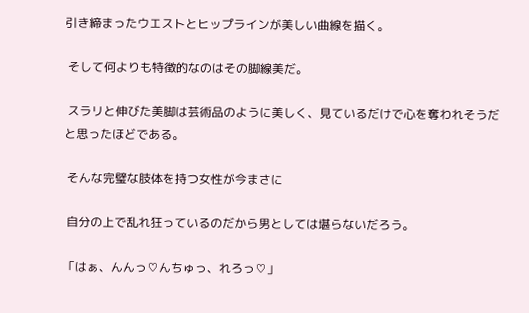引き締まったウエストとヒップラインが美しい曲線を描く。

 そして何よりも特徴的なのはその脚線美だ。

 スラリと伸びた美脚は芸術品のように美しく、見ているだけで心を奪われそうだと思ったほどである。

 そんな完璧な肢体を持つ女性が今まさに

 自分の上で乱れ狂っているのだから男としては堪らないだろう。

「はぁ、んんっ♡んちゅっ、れろっ♡」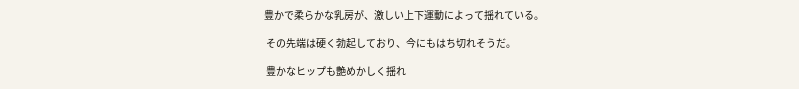豊かで柔らかな乳房が、激しい上下運動によって揺れている。

 その先端は硬く勃起しており、今にもはち切れそうだ。

 豊かなヒップも艶めかしく揺れ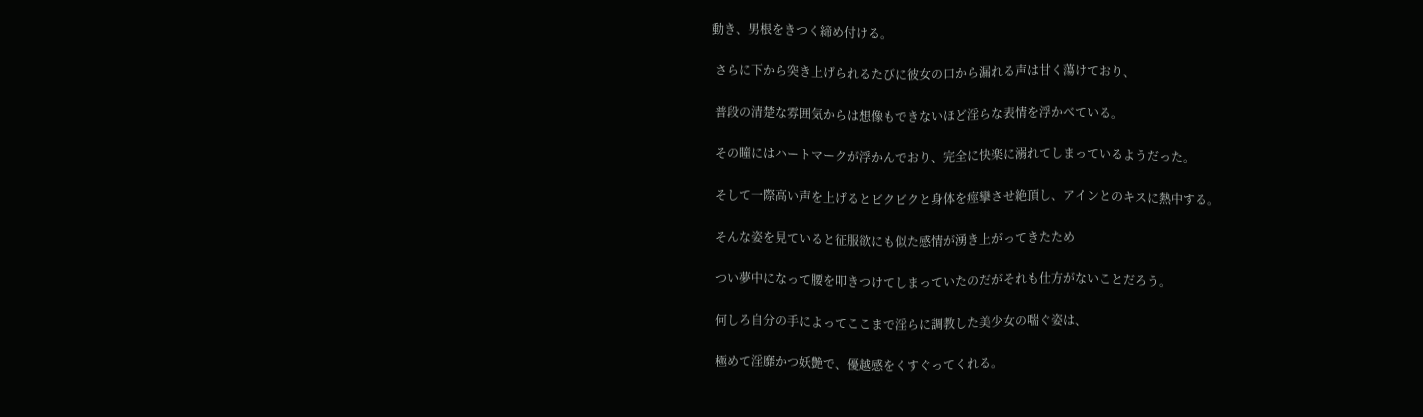動き、男根をきつく締め付ける。

 さらに下から突き上げられるたびに彼女の口から漏れる声は甘く蕩けており、

 普段の清楚な雰囲気からは想像もできないほど淫らな表情を浮かべている。

 その瞳にはハートマークが浮かんでおり、完全に快楽に溺れてしまっているようだった。

 そして一際高い声を上げるとビクビクと身体を痙攣させ絶頂し、アインとのキスに熱中する。

 そんな姿を見ていると征服欲にも似た感情が湧き上がってきたため

 つい夢中になって腰を叩きつけてしまっていたのだがそれも仕方がないことだろう。

 何しろ自分の手によってここまで淫らに調教した美少女の喘ぐ姿は、

 極めて淫靡かつ妖艶で、優越感をくすぐってくれる。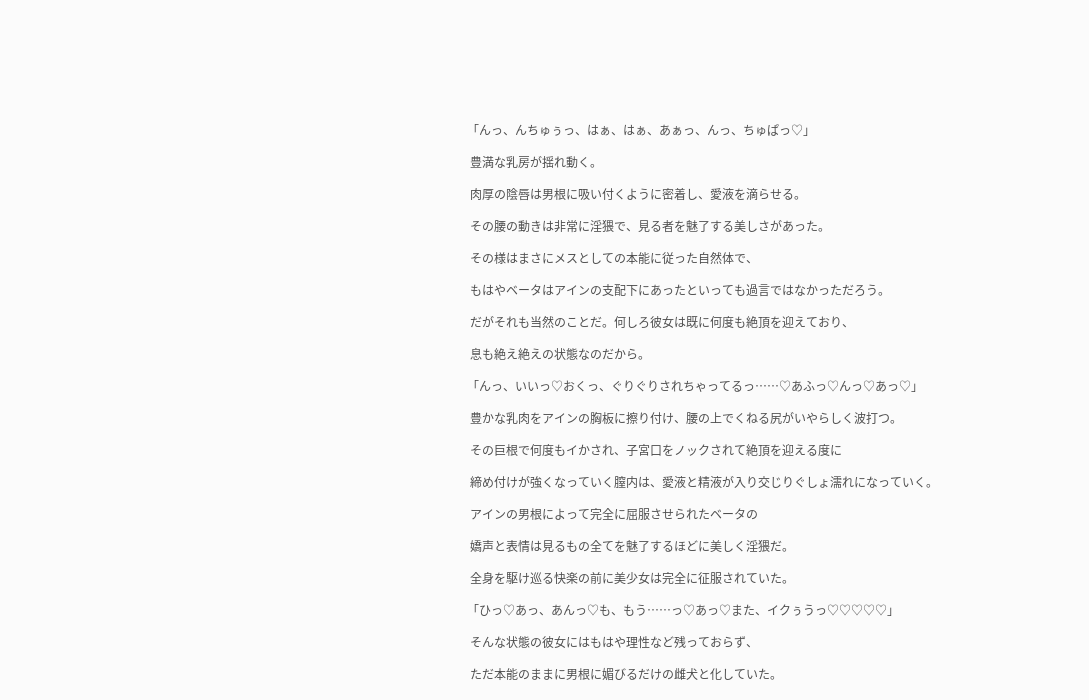「んっ、んちゅぅっ、はぁ、はぁ、あぁっ、んっ、ちゅぱっ♡」

 豊満な乳房が揺れ動く。

 肉厚の陰唇は男根に吸い付くように密着し、愛液を滴らせる。

 その腰の動きは非常に淫猥で、見る者を魅了する美しさがあった。

 その様はまさにメスとしての本能に従った自然体で、

 もはやベータはアインの支配下にあったといっても過言ではなかっただろう。

 だがそれも当然のことだ。何しろ彼女は既に何度も絶頂を迎えており、

 息も絶え絶えの状態なのだから。

「んっ、いいっ♡おくっ、ぐりぐりされちゃってるっ……♡あふっ♡んっ♡あっ♡」

 豊かな乳肉をアインの胸板に擦り付け、腰の上でくねる尻がいやらしく波打つ。

 その巨根で何度もイかされ、子宮口をノックされて絶頂を迎える度に

 締め付けが強くなっていく膣内は、愛液と精液が入り交じりぐしょ濡れになっていく。

 アインの男根によって完全に屈服させられたベータの

 嬌声と表情は見るもの全てを魅了するほどに美しく淫猥だ。

 全身を駆け巡る快楽の前に美少女は完全に征服されていた。

「ひっ♡あっ、あんっ♡も、もう……っ♡あっ♡また、イクぅうっ♡♡♡♡♡」

 そんな状態の彼女にはもはや理性など残っておらず、

 ただ本能のままに男根に媚びるだけの雌犬と化していた。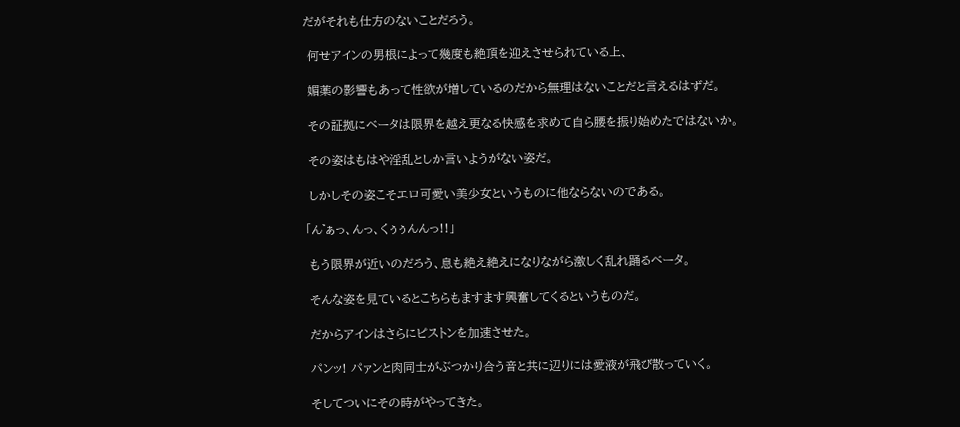だがそれも仕方のないことだろう。

 何せアインの男根によって幾度も絶頂を迎えさせられている上、

 媚薬の影響もあって性欲が増しているのだから無理はないことだと言えるはずだ。

 その証拠にベータは限界を越え更なる快感を求めて自ら腰を振り始めたではないか。

 その姿はもはや淫乱としか言いようがない姿だ。

 しかしその姿こそエロ可愛い美少女というものに他ならないのである。

「ん゛ぁっ、んっ、くぅぅんんっ!!」

 もう限界が近いのだろう、息も絶え絶えになりながら激しく乱れ踊るベータ。

 そんな姿を見ているとこちらもますます興奮してくるというものだ。

 だからアインはさらにピストンを加速させた。

 パンッ! パァンと肉同士がぶつかり合う音と共に辺りには愛液が飛び散っていく。

 そしてついにその時がやってきた。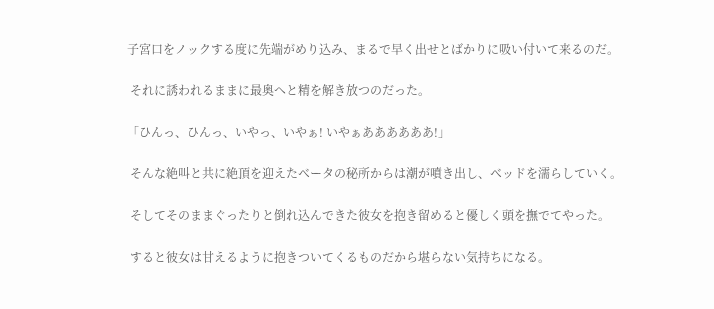子宮口をノックする度に先端がめり込み、まるで早く出せとばかりに吸い付いて来るのだ。

 それに誘われるままに最奥へと精を解き放つのだった。

「ひんっ、ひんっ、いやっ、いやぁ! いやぁああああああ!」

 そんな絶叫と共に絶頂を迎えたベータの秘所からは潮が噴き出し、ベッドを濡らしていく。

 そしてそのままぐったりと倒れ込んできた彼女を抱き留めると優しく頭を撫でてやった。

 すると彼女は甘えるように抱きついてくるものだから堪らない気持ちになる。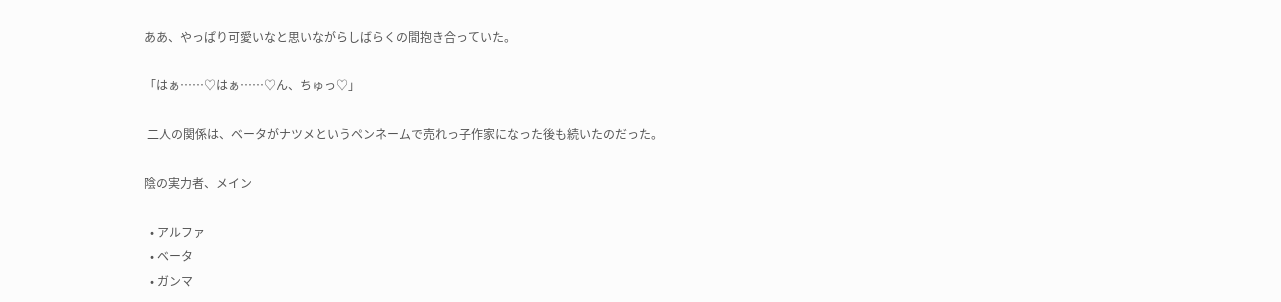ああ、やっぱり可愛いなと思いながらしばらくの間抱き合っていた。

「はぁ……♡はぁ……♡ん、ちゅっ♡」

 二人の関係は、ベータがナツメというペンネームで売れっ子作家になった後も続いたのだった。

陰の実力者、メイン

  • アルファ
  • ベータ
  • ガンマ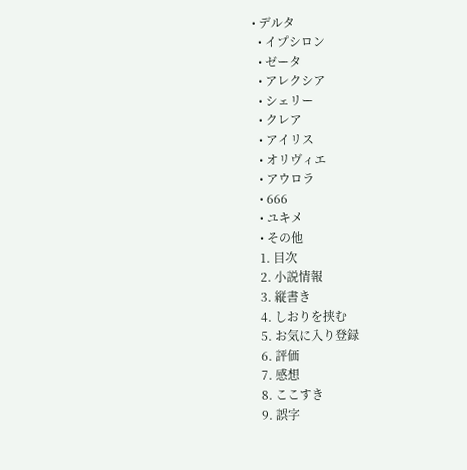• デルタ
  • イプシロン
  • ゼータ
  • アレクシア
  • シェリー
  • クレア
  • アイリス
  • オリヴィエ
  • アウロラ
  • 666
  • ユキメ
  • その他
  1. 目次
  2. 小説情報
  3. 縦書き
  4. しおりを挟む
  5. お気に入り登録
  6. 評価
  7. 感想
  8. ここすき
  9. 誤字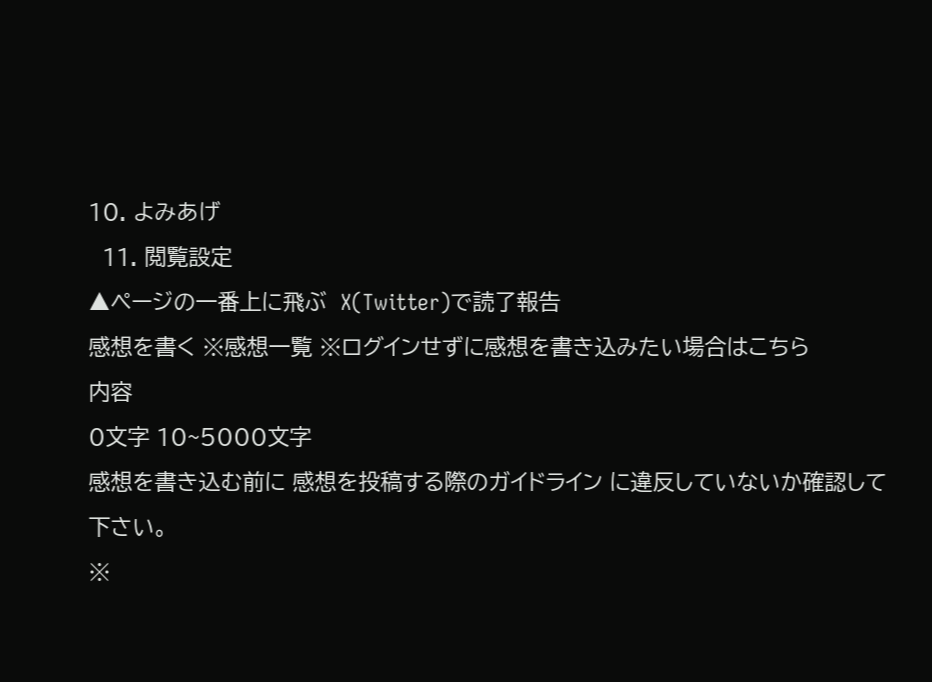10. よみあげ
  11. 閲覧設定
▲ページの一番上に飛ぶ  X(Twitter)で読了報告
感想を書く ※感想一覧 ※ログインせずに感想を書き込みたい場合はこちら
内容
0文字 10~5000文字
感想を書き込む前に 感想を投稿する際のガイドライン に違反していないか確認して下さい。
※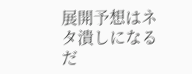展開予想はネタ潰しになるだ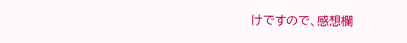けですので、感想欄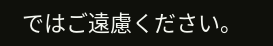ではご遠慮ください。